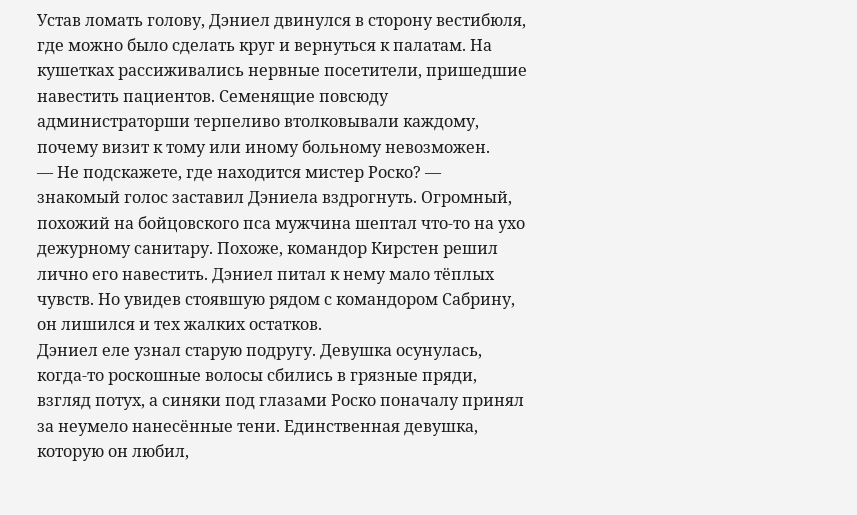Устав ломать голову, Дэниел двинулся в сторону вестибюля, где можно было сделать круг и вернуться к палатам. На кушетках рассиживались нервные посетители, пришедшие навестить пациентов. Семенящие повсюду администраторши терпеливо втолковывали каждому, почему визит к тому или иному больному невозможен.
— Не подскажете, где находится мистер Роско? — знакомый голос заставил Дэниела вздрогнуть. Огромный, похожий на бойцовского пса мужчина шептал что-то на ухо дежурному санитару. Похоже, командор Кирстен решил лично его навестить. Дэниел питал к нему мало тёплых чувств. Но увидев стоявшую рядом с командором Сабрину, он лишился и тех жалких остатков.
Дэниел еле узнал старую подругу. Девушка осунулась, когда-то роскошные волосы сбились в грязные пряди, взгляд потух, а синяки под глазами Роско поначалу принял за неумело нанесённые тени. Единственная девушка, которую он любил,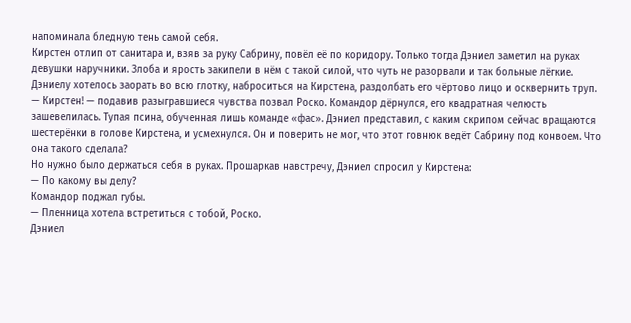напоминала бледную тень самой себя.
Кирстен отлип от санитара и, взяв за руку Сабрину, повёл её по коридору. Только тогда Дэниел заметил на руках девушки наручники. Злоба и ярость закипели в нём с такой силой, что чуть не разорвали и так больные лёгкие. Дэниелу хотелось заорать во всю глотку, наброситься на Кирстена, раздолбать его чёртово лицо и осквернить труп.
— Кирстен! — подавив разыгравшиеся чувства позвал Роско. Командор дёрнулся, его квадратная челюсть зашевелилась. Тупая псина, обученная лишь команде «фас». Дэниел представил, с каким скрипом сейчас вращаются шестерёнки в голове Кирстена, и усмехнулся. Он и поверить не мог, что этот говнюк ведёт Сабрину под конвоем. Что она такого сделала?
Но нужно было держаться себя в руках. Прошаркав навстречу, Дэниел спросил у Кирстена:
— По какому вы делу?
Командор поджал губы.
— Пленница хотела встретиться с тобой, Роско.
Дэниел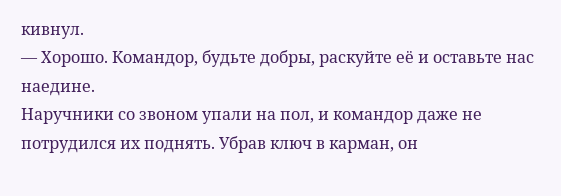кивнул.
— Хорошо. Командор, будьте добры, раскуйте её и оставьте нас наедине.
Наручники со звоном упали на пол, и командор даже не потрудился их поднять. Убрав ключ в карман, он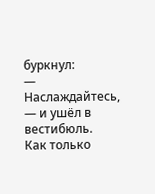буркнул:
— Наслаждайтесь, — и ушёл в вестибюль.
Как только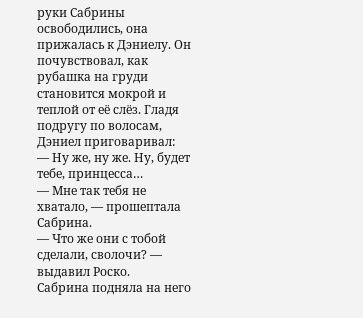руки Сабрины освободились, она прижалась к Дэниелу. Он почувствовал, как рубашка на груди становится мокрой и теплой от её слёз. Гладя подругу по волосам, Дэниел приговаривал:
— Ну же, ну же. Ну, будет тебе, принцесса…
— Мне так тебя не хватало, — прошептала Сабрина.
— Что же они с тобой сделали, сволочи? — выдавил Роско.
Сабрина подняла на него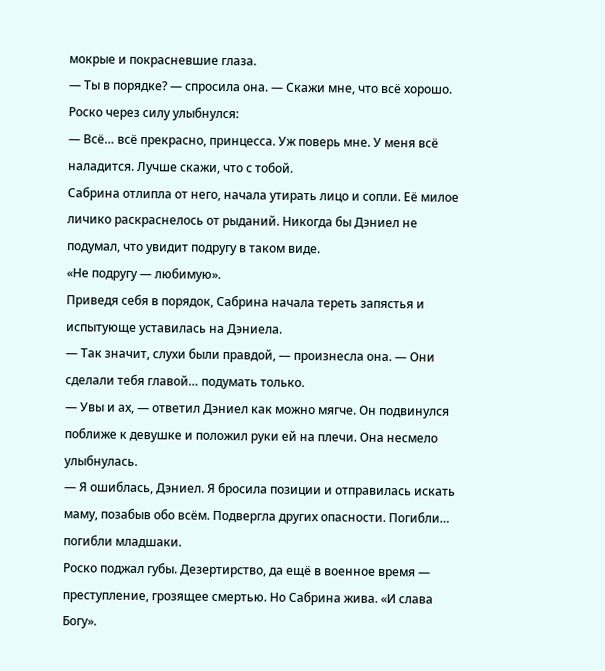мокрые и покрасневшие глаза.
— Ты в порядке? — спросила она. — Скажи мне, что всё хорошо.
Роско через силу улыбнулся:
— Всё… всё прекрасно, принцесса. Уж поверь мне. У меня всё наладится. Лучше скажи, что с тобой.
Сабрина отлипла от него, начала утирать лицо и сопли. Её милое личико раскраснелось от рыданий. Никогда бы Дэниел не подумал, что увидит подругу в таком виде.
«Не подругу — любимую».
Приведя себя в порядок, Сабрина начала тереть запястья и испытующе уставилась на Дэниела.
— Так значит, слухи были правдой, — произнесла она. — Они сделали тебя главой… подумать только.
— Увы и ах, — ответил Дэниел как можно мягче. Он подвинулся поближе к девушке и положил руки ей на плечи. Она несмело улыбнулась.
— Я ошиблась, Дэниел. Я бросила позиции и отправилась искать маму, позабыв обо всём. Подвергла других опасности. Погибли… погибли младшаки.
Роско поджал губы. Дезертирство, да ещё в военное время — преступление, грозящее смертью. Но Сабрина жива. «И слава Богу».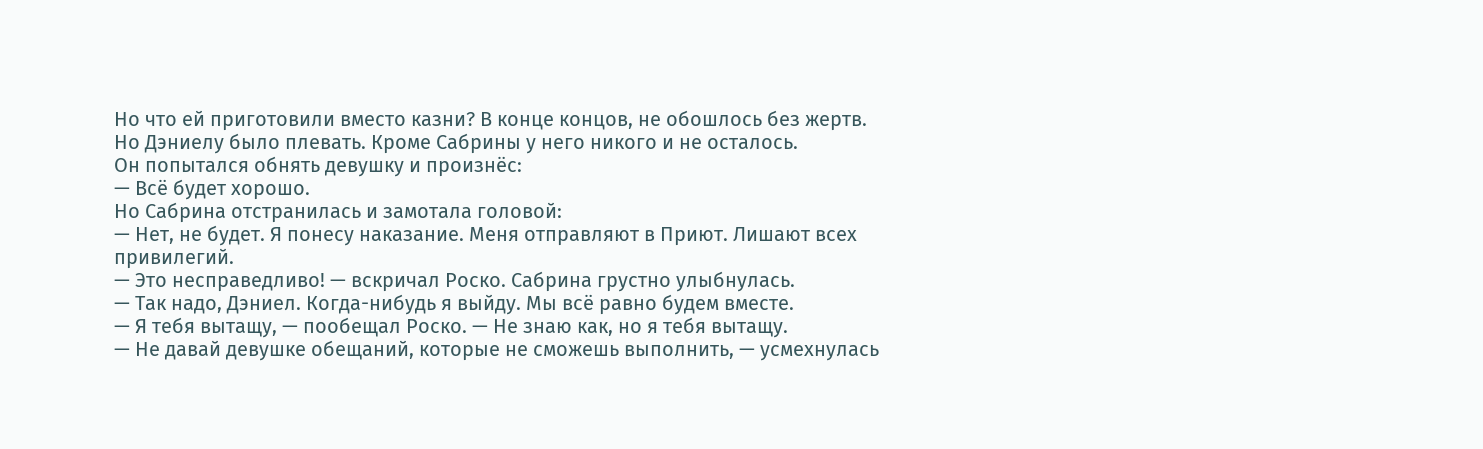Но что ей приготовили вместо казни? В конце концов, не обошлось без жертв. Но Дэниелу было плевать. Кроме Сабрины у него никого и не осталось.
Он попытался обнять девушку и произнёс:
— Всё будет хорошо.
Но Сабрина отстранилась и замотала головой:
— Нет, не будет. Я понесу наказание. Меня отправляют в Приют. Лишают всех привилегий.
— Это несправедливо! — вскричал Роско. Сабрина грустно улыбнулась.
— Так надо, Дэниел. Когда-нибудь я выйду. Мы всё равно будем вместе.
— Я тебя вытащу, — пообещал Роско. — Не знаю как, но я тебя вытащу.
— Не давай девушке обещаний, которые не сможешь выполнить, — усмехнулась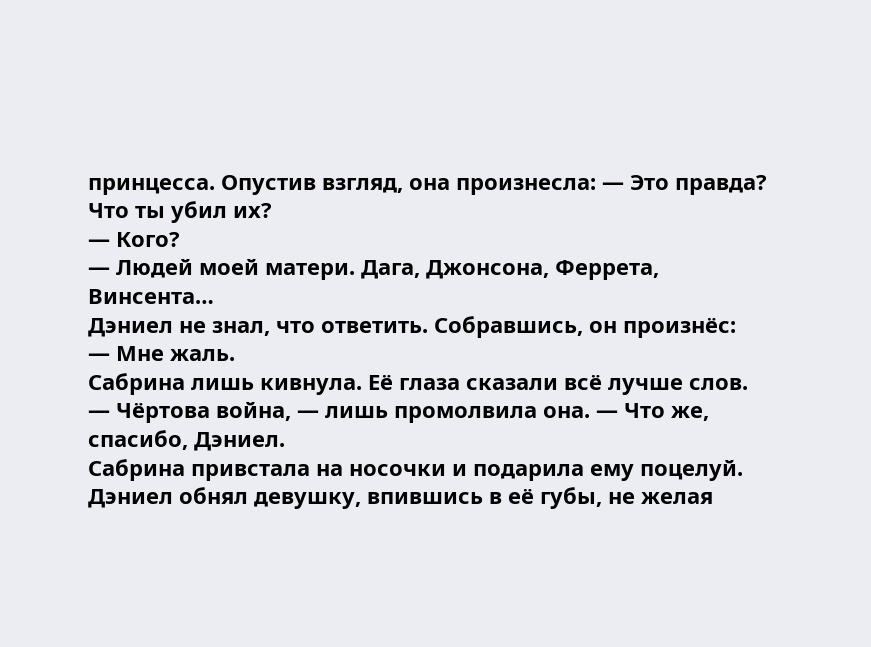принцесса. Опустив взгляд, она произнесла: — Это правда? Что ты убил их?
— Кого?
— Людей моей матери. Дага, Джонсона, Феррета, Винсента…
Дэниел не знал, что ответить. Собравшись, он произнёс:
— Мне жаль.
Сабрина лишь кивнула. Её глаза сказали всё лучше слов.
— Чёртова война, — лишь промолвила она. — Что же, спасибо, Дэниел.
Сабрина привстала на носочки и подарила ему поцелуй. Дэниел обнял девушку, впившись в её губы, не желая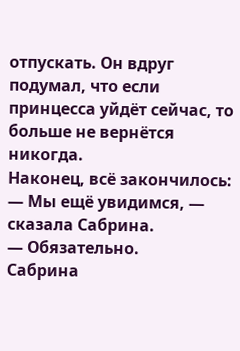отпускать. Он вдруг подумал, что если принцесса уйдёт сейчас, то больше не вернётся никогда.
Наконец, всё закончилось:
— Мы ещё увидимся, — сказала Сабрина.
— Обязательно.
Сабрина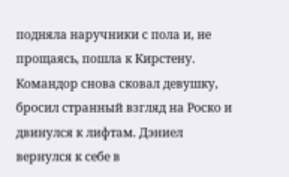подняла наручники с пола и, не прощаясь, пошла к Кирстену. Командор снова сковал девушку, бросил странный взгляд на Роско и двинулся к лифтам. Дэниел вернулся к себе в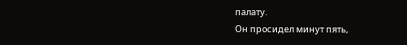палату.
Он просидел минут пять,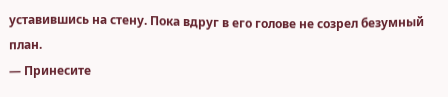уставившись на стену. Пока вдруг в его голове не созрел безумный план.
— Принесите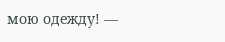мою одежду! —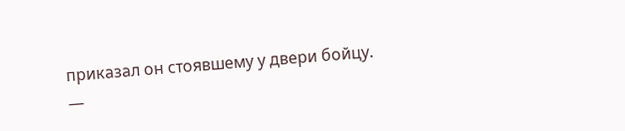приказал он стоявшему у двери бойцу.
—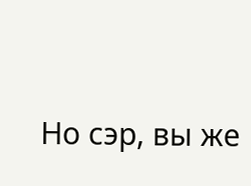Но сэр, вы же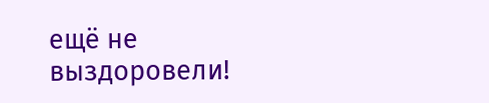ещё не выздоровели!